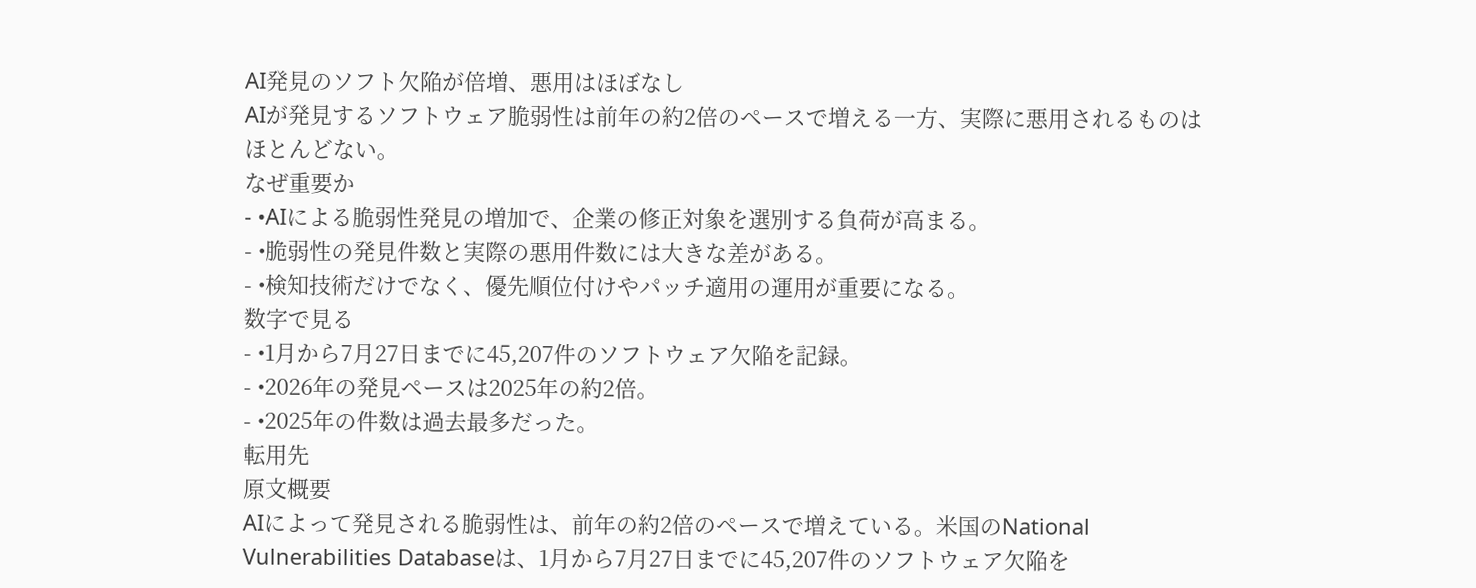AI発見のソフト欠陥が倍増、悪用はほぼなし
AIが発見するソフトウェア脆弱性は前年の約2倍のペースで増える一方、実際に悪用されるものはほとんどない。
なぜ重要か
- •AIによる脆弱性発見の増加で、企業の修正対象を選別する負荷が高まる。
- •脆弱性の発見件数と実際の悪用件数には大きな差がある。
- •検知技術だけでなく、優先順位付けやパッチ適用の運用が重要になる。
数字で見る
- •1月から7月27日までに45,207件のソフトウェア欠陥を記録。
- •2026年の発見ペースは2025年の約2倍。
- •2025年の件数は過去最多だった。
転用先
原文概要
AIによって発見される脆弱性は、前年の約2倍のペースで増えている。米国のNational Vulnerabilities Databaseは、1月から7月27日までに45,207件のソフトウェア欠陥を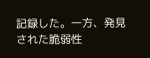記録した。一方、発見された脆弱性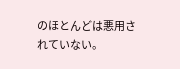のほとんどは悪用されていない。